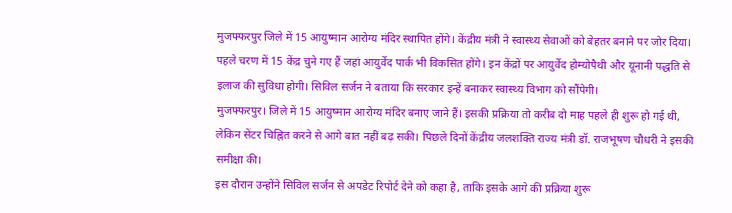मुजफ्फरपुर जिले में 15 आयुष्मान आरोग्य मंदिर स्थापित होंगे। केंद्रीय मंत्री ने स्वास्थ्य सेवाओं को बेहतर बनाने पर जोर दिया। पहले चरण में 15 केंद्र चुने गए हैं जहां आयुर्वेद पार्क भी विकसित होंगे। इन केंद्रों पर आयुर्वेद होम्योपैथी और यूनानी पद्धति से इलाज की सुविधा होगी। सिविल सर्जन ने बताया कि सरकार इन्हें बनाकर स्वास्थ्य विभाग को सौंपेगी।
मुजफ्फरपुर। जिले में 15 आयुष्मान आरोग्य मंदिर बनाए जाने हैं। इसकी प्रक्रिया तो करीब दो माह पहले ही शुरू हो गई थी, लेकिन सेंटर चिह्नित करने से आगे बात नहीं बढ़ सकी। पिछले दिनों केंद्रीय जलशक्ति राज्य मंत्री डॉ. राजभूषण चौधरी ने इसकी समीक्षा की।
इस दौरान उन्होंने सिविल सर्जन से अपडेट रिपोर्ट देने को कहा है, ताकि इसके आगे की प्रक्रिया शुरू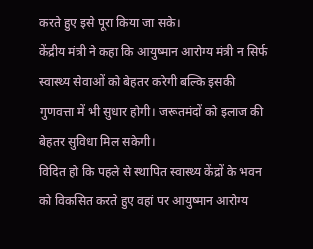करते हुए इसे पूरा किया जा सके।
केंद्रीय मंत्री ने कहा कि आयुष्मान आरोग्य मंत्री न सिर्फ स्वास्थ्य सेवाओं को बेहतर करेगी बल्कि इसकी गुणवत्ता में भी सुधार होगी। जरूतमंदों को इलाज की बेहतर सुविधा मिल सकेगी।
विदित हो कि पहले से स्थापित स्वास्थ्य केंद्रों के भवन को विकसित करते हुए वहां पर आयुष्मान आरोग्य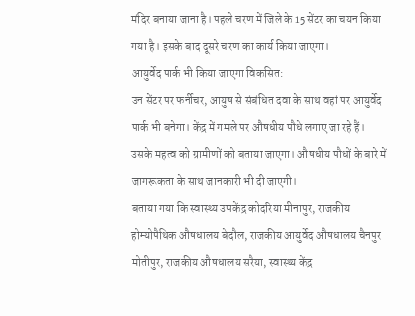मंदिर बनाया जाना है। पहले चरण में जिले के 15 सेंटर का चयन किया गया है। इसके बाद दूसरे चरण का कार्य किया जाएगा।
आयुर्वेद पार्क भी किया जाएगा विकसित:
उन सेंटर पर फर्नीचर, आयुष से संबंधित दवा के साथ वहां पर आयुर्वेद पार्क भी बनेगा। केंद्र में गमले पर औषधीय पौधे लगाए जा रहे हैं। उसके महत्व को ग्रामीणों को बताया जाएगा। औषधीय पौधों के बारे में जागरूकता के साथ जानकारी भी दी जाएगी।
बताया गया कि स्वास्थ्य उपकेंद्र कोदरिया मीनापुर, राजकीय होम्योपैथिक औषधालय बेदौल, राजकीय आयुर्वेद औषधालय चैनपुर मोतीपुर, राजकीय औषधालय सरैया, स्वास्थ्य केंद्र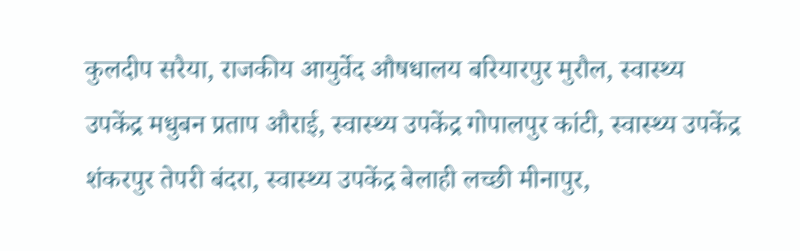कुलदीप सरैया, राजकीय आयुर्वेद औषधालय बरियारपुर मुरौल, स्वास्थ्य उपकेंद्र मधुबन प्रताप औराई, स्वास्थ्य उपकेंद्र गोपालपुर कांटी, स्वास्थ्य उपकेंद्र शंकरपुर तेपरी बंदरा, स्वास्थ्य उपकेंद्र बेलाही लच्छी मीनापुर,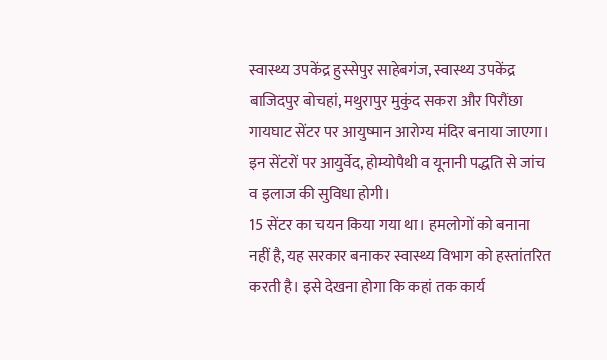स्वास्थ्य उपकेंद्र हुस्सेपुर साहेबगंज, स्वास्थ्य उपकेंद्र बाजिदपुर बोचहां, मथुरापुर मुकुंद सकरा और पिरौंछा गायघाट सेंटर पर आयुष्मान आरोग्य मंदिर बनाया जाएगा। इन सेंटरों पर आयुर्वेद, होम्योपैथी व यूनानी पद्धति से जांच व इलाज की सुविधा होगी।
15 सेंटर का चयन किया गया था। हमलोगों को बनाना नहीं है, यह सरकार बनाकर स्वास्थ्य विभाग को हस्तांतरित करती है। इसे देखना होगा कि कहां तक कार्य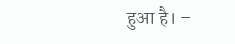हुआ है। –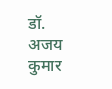डॉ. अजय कुमार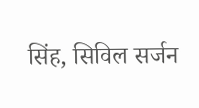सिंह, सिविल सर्जन